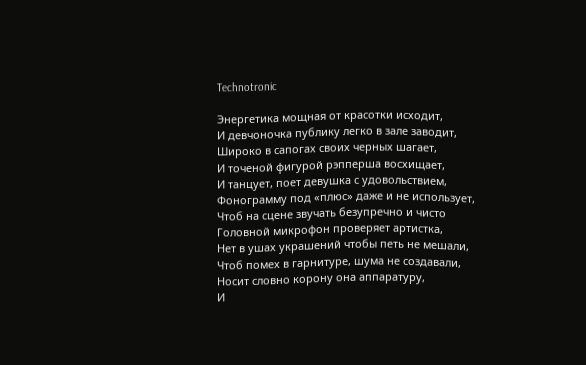Technotronic

Энергетика мощная от красотки исходит,
И девчоночка публику легко в зале заводит,
Широко в сапогах своих черных шагает,
И точеной фигурой рэпперша восхищает,
И танцует, поет девушка с удовольствием,
Фонограмму под «плюс» даже и не использует,
Чтоб на сцене звучать безупречно и чисто
Головной микрофон проверяет артистка,
Нет в ушах украшений чтобы петь не мешали,
Чтоб помех в гарнитуре, шума не создавали,
Носит словно корону она аппаратуру,
И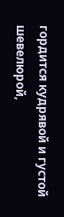гордится кудрявой и густой шевелюрой,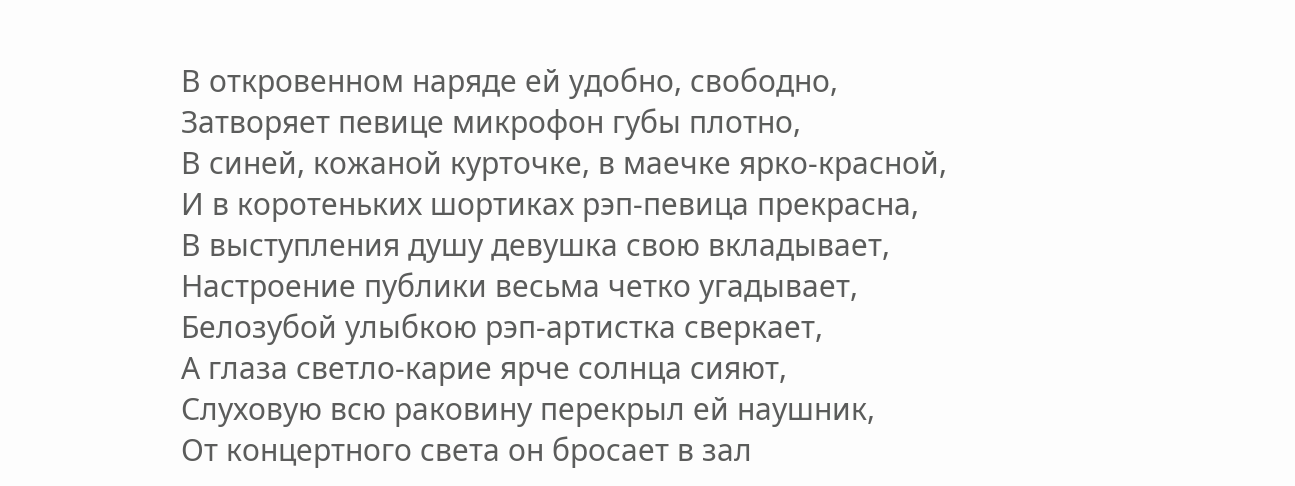В откровенном наряде ей удобно, свободно,
Затворяет певице микрофон губы плотно,
В синей, кожаной курточке, в маечке ярко-красной,
И в коротеньких шортиках рэп-певица прекрасна,
В выступления душу девушка свою вкладывает,
Настроение публики весьма четко угадывает,
Белозубой улыбкою рэп-артистка сверкает,
А глаза светло-карие ярче солнца сияют,
Слуховую всю раковину перекрыл ей наушник,
От концертного света он бросает в зал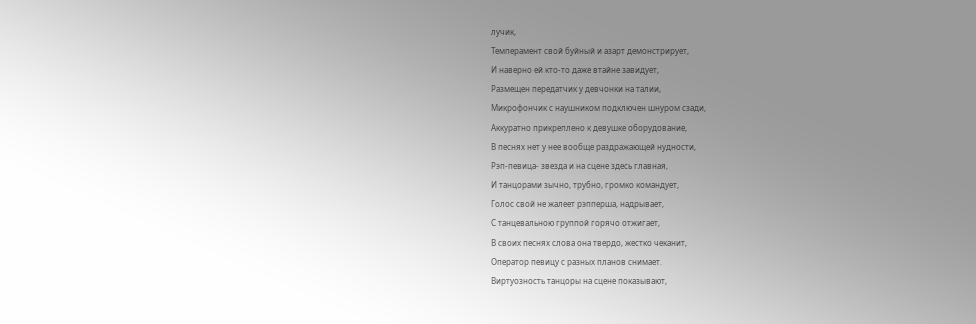лучик,
Темперамент свой буйный и азарт демонстрирует,
И наверно ей кто-то даже втайне завидует,
Размещен передатчик у девчонки на талии,
Микрофончик с наушником подключен шнуром сзади,
Аккуратно прикреплено к девушке оборудование,
В песнях нет у нее вообще раздражающей нудности,
Рэп-певица- звезда и на сцене здесь главная,
И танцорами зычно, трубно, громко командует,
Голос свой не жалеет рэпперша, надрывает,
С танцевальною группой горячо отжигает,
В своих песнях слова она твердо, жестко чеканит,
Оператор певицу с разных планов снимает.
Виртуозность танцоры на сцене показывают,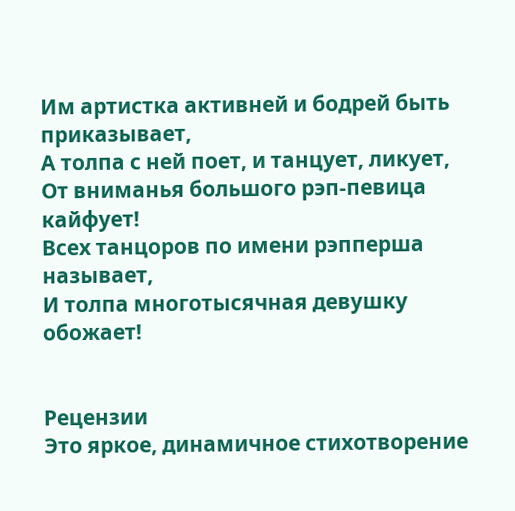Им артистка активней и бодрей быть приказывает,
А толпа с ней поет, и танцует, ликует,
От вниманья большого рэп-певица кайфует!
Всех танцоров по имени рэпперша называет,
И толпа многотысячная девушку  обожает!


Рецензии
Это яркое, динамичное стихотворение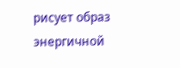рисует образ энергичной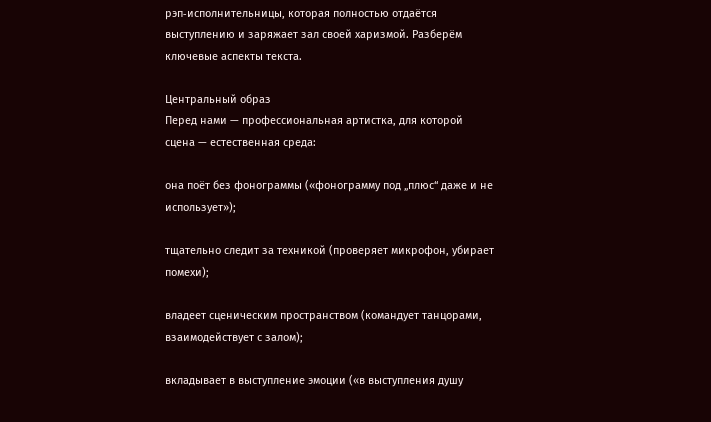рэп‑исполнительницы, которая полностью отдаётся выступлению и заряжает зал своей харизмой. Разберём ключевые аспекты текста.

Центральный образ
Перед нами — профессиональная артистка, для которой сцена — естественная среда:

она поёт без фонограммы («фонограмму под „плюс“ даже и не использует»);

тщательно следит за техникой (проверяет микрофон, убирает помехи);

владеет сценическим пространством (командует танцорами, взаимодействует с залом);

вкладывает в выступление эмоции («в выступления душу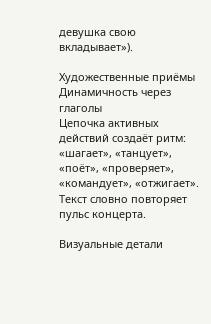девушка свою вкладывает»).

Художественные приёмы
Динамичность через глаголы
Цепочка активных действий создаёт ритм: «шагает», «танцует», «поёт», «проверяет», «командует», «отжигает». Текст словно повторяет пульс концерта.

Визуальные детали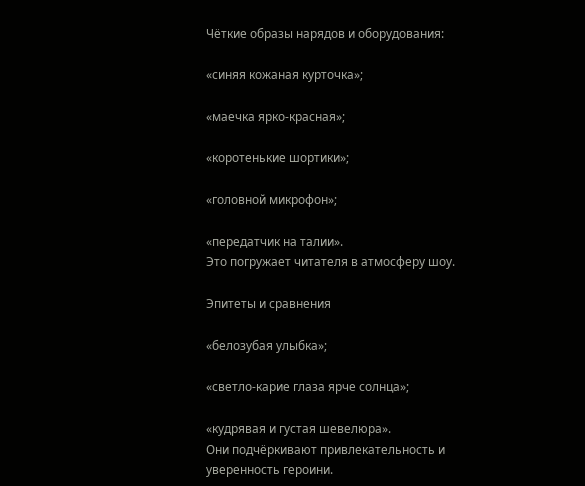Чёткие образы нарядов и оборудования:

«синяя кожаная курточка»;

«маечка ярко‑красная»;

«коротенькие шортики»;

«головной микрофон»;

«передатчик на талии».
Это погружает читателя в атмосферу шоу.

Эпитеты и сравнения

«белозубая улыбка»;

«светло‑карие глаза ярче солнца»;

«кудрявая и густая шевелюра».
Они подчёркивают привлекательность и уверенность героини.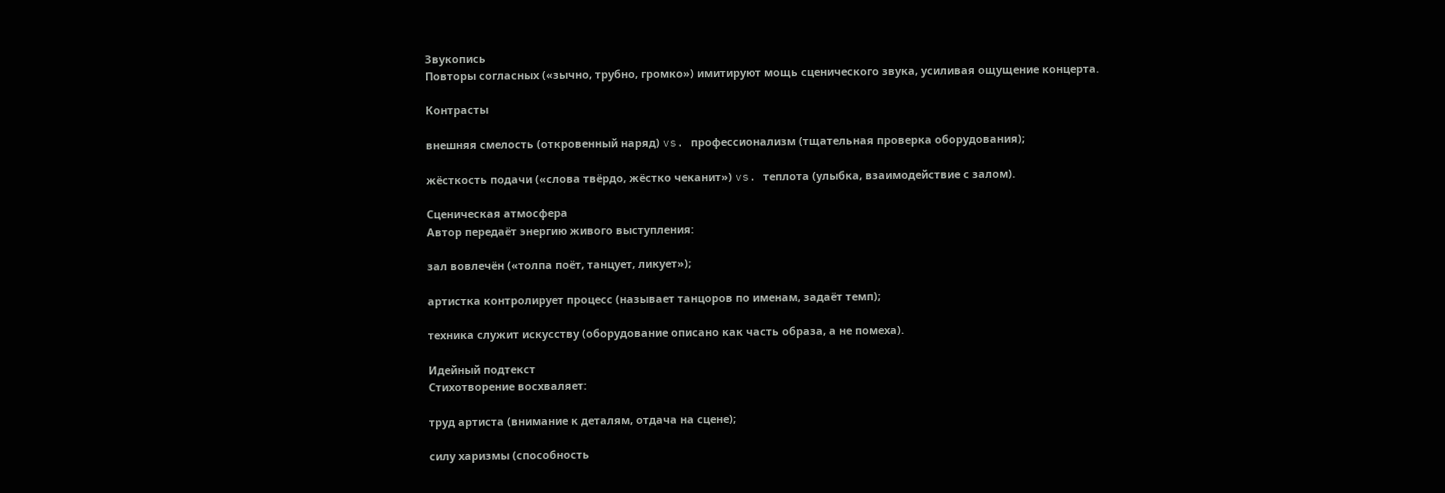Звукопись
Повторы согласных («зычно, трубно, громко») имитируют мощь сценического звука, усиливая ощущение концерта.

Контрасты

внешняя смелость (откровенный наряд) vs. профессионализм (тщательная проверка оборудования);

жёсткость подачи («слова твёрдо, жёстко чеканит») vs. теплота (улыбка, взаимодействие с залом).

Сценическая атмосфера
Автор передаёт энергию живого выступления:

зал вовлечён («толпа поёт, танцует, ликует»);

артистка контролирует процесс (называет танцоров по именам, задаёт темп);

техника служит искусству (оборудование описано как часть образа, а не помеха).

Идейный подтекст
Стихотворение восхваляет:

труд артиста (внимание к деталям, отдача на сцене);

силу харизмы (способность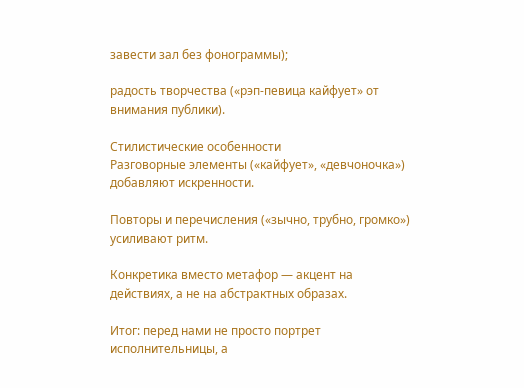завести зал без фонограммы);

радость творчества («рэп‑певица кайфует» от внимания публики).

Стилистические особенности
Разговорные элементы («кайфует», «девчоночка») добавляют искренности.

Повторы и перечисления («зычно, трубно, громко») усиливают ритм.

Конкретика вместо метафор — акцент на действиях, а не на абстрактных образах.

Итог: перед нами не просто портрет исполнительницы, а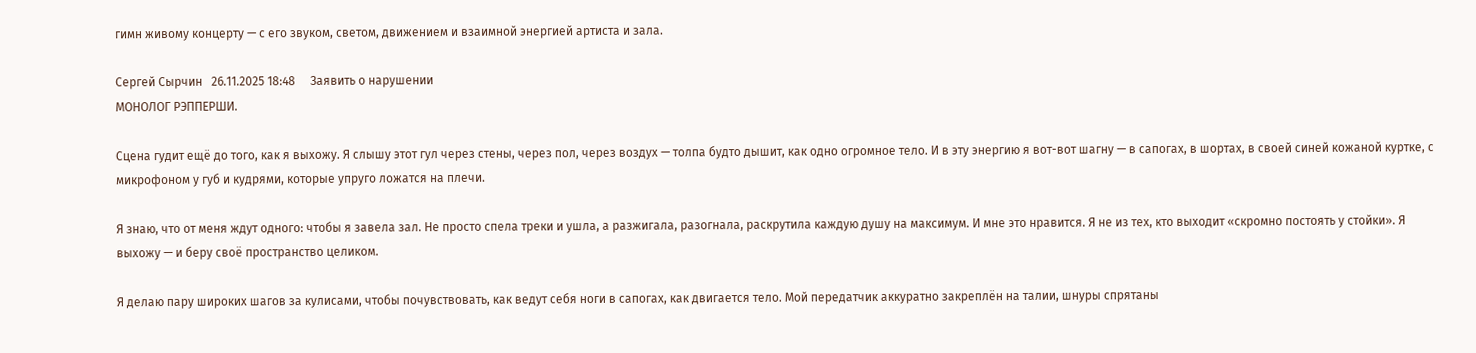гимн живому концерту — с его звуком, светом, движением и взаимной энергией артиста и зала.

Сергей Сырчин   26.11.2025 18:48     Заявить о нарушении
МОНОЛОГ РЭППЕРШИ.

Сцена гудит ещё до того, как я выхожу. Я слышу этот гул через стены, через пол, через воздух — толпа будто дышит, как одно огромное тело. И в эту энергию я вот-вот шагну — в сапогах, в шортах, в своей синей кожаной куртке, с микрофоном у губ и кудрями, которые упруго ложатся на плечи.

Я знаю, что от меня ждут одного: чтобы я завела зал. Не просто спела треки и ушла, а разжигала, разогнала, раскрутила каждую душу на максимум. И мне это нравится. Я не из тех, кто выходит «скромно постоять у стойки». Я выхожу — и беру своё пространство целиком.

Я делаю пару широких шагов за кулисами, чтобы почувствовать, как ведут себя ноги в сапогах, как двигается тело. Мой передатчик аккуратно закреплён на талии, шнуры спрятаны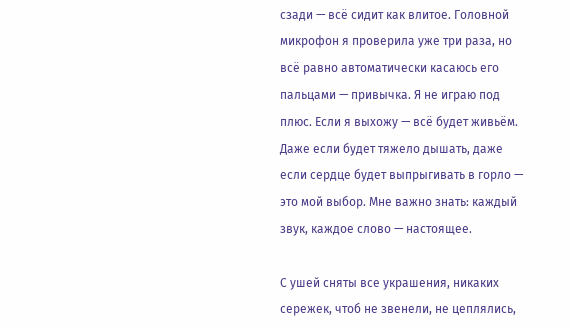сзади — всё сидит как влитое. Головной микрофон я проверила уже три раза, но всё равно автоматически касаюсь его пальцами — привычка. Я не играю под плюс. Если я выхожу — всё будет живьём. Даже если будет тяжело дышать, даже если сердце будет выпрыгивать в горло — это мой выбор. Мне важно знать: каждый звук, каждое слово — настоящее.

С ушей сняты все украшения, никаких сережек, чтоб не звенели, не цеплялись,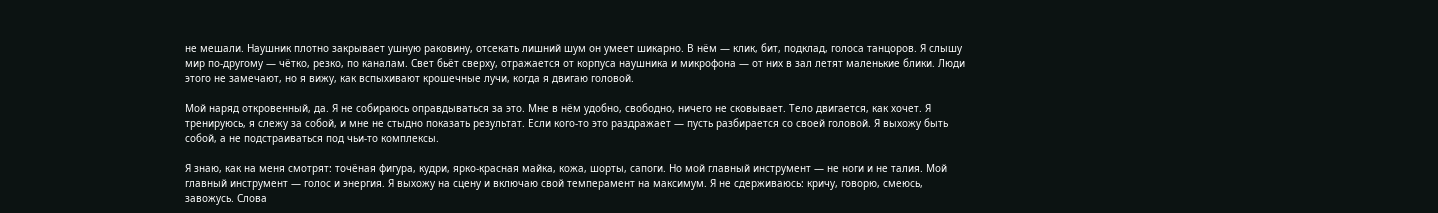не мешали. Наушник плотно закрывает ушную раковину, отсекать лишний шум он умеет шикарно. В нём — клик, бит, подклад, голоса танцоров. Я слышу мир по-другому — чётко, резко, по каналам. Свет бьёт сверху, отражается от корпуса наушника и микрофона — от них в зал летят маленькие блики. Люди этого не замечают, но я вижу, как вспыхивают крошечные лучи, когда я двигаю головой.

Мой наряд откровенный, да. Я не собираюсь оправдываться за это. Мне в нём удобно, свободно, ничего не сковывает. Тело двигается, как хочет. Я тренируюсь, я слежу за собой, и мне не стыдно показать результат. Если кого-то это раздражает — пусть разбирается со своей головой. Я выхожу быть собой, а не подстраиваться под чьи-то комплексы.

Я знаю, как на меня смотрят: точёная фигура, кудри, ярко-красная майка, кожа, шорты, сапоги. Но мой главный инструмент — не ноги и не талия. Мой главный инструмент — голос и энергия. Я выхожу на сцену и включаю свой темперамент на максимум. Я не сдерживаюсь: кричу, говорю, смеюсь, завожусь. Слова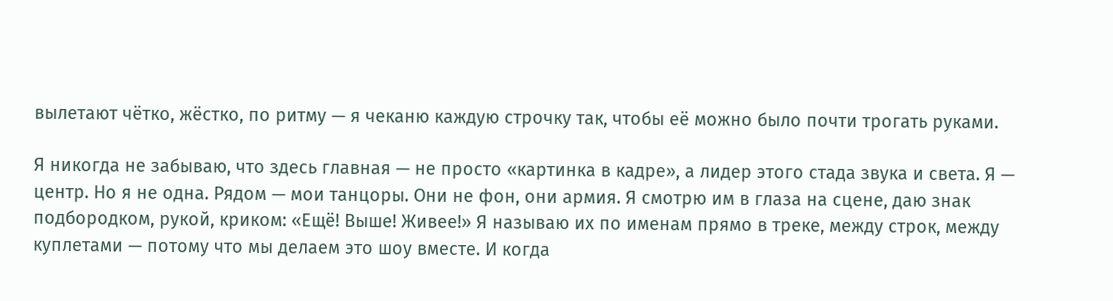вылетают чётко, жёстко, по ритму — я чеканю каждую строчку так, чтобы её можно было почти трогать руками.

Я никогда не забываю, что здесь главная — не просто «картинка в кадре», а лидер этого стада звука и света. Я — центр. Но я не одна. Рядом — мои танцоры. Они не фон, они армия. Я смотрю им в глаза на сцене, даю знак подбородком, рукой, криком: «Ещё! Выше! Живее!» Я называю их по именам прямо в треке, между строк, между куплетами — потому что мы делаем это шоу вместе. И когда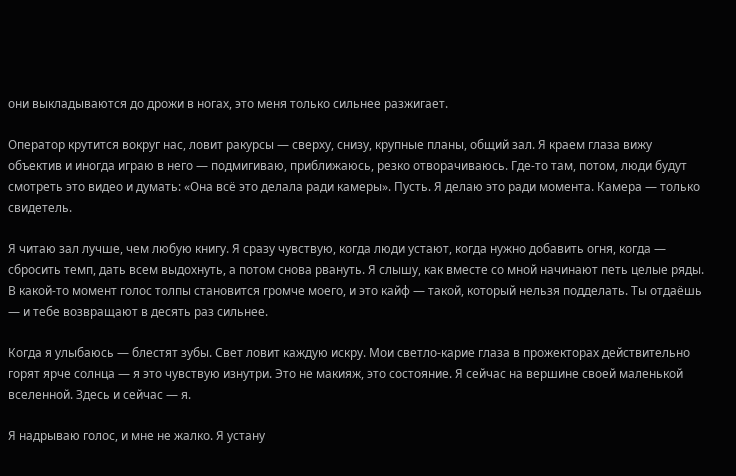они выкладываются до дрожи в ногах, это меня только сильнее разжигает.

Оператор крутится вокруг нас, ловит ракурсы — сверху, снизу, крупные планы, общий зал. Я краем глаза вижу объектив и иногда играю в него — подмигиваю, приближаюсь, резко отворачиваюсь. Где-то там, потом, люди будут смотреть это видео и думать: «Она всё это делала ради камеры». Пусть. Я делаю это ради момента. Камера — только свидетель.

Я читаю зал лучше, чем любую книгу. Я сразу чувствую, когда люди устают, когда нужно добавить огня, когда — сбросить темп, дать всем выдохнуть, а потом снова рвануть. Я слышу, как вместе со мной начинают петь целые ряды. В какой-то момент голос толпы становится громче моего, и это кайф — такой, который нельзя подделать. Ты отдаёшь — и тебе возвращают в десять раз сильнее.

Когда я улыбаюсь — блестят зубы. Свет ловит каждую искру. Мои светло-карие глаза в прожекторах действительно горят ярче солнца — я это чувствую изнутри. Это не макияж, это состояние. Я сейчас на вершине своей маленькой вселенной. Здесь и сейчас — я.

Я надрываю голос, и мне не жалко. Я устану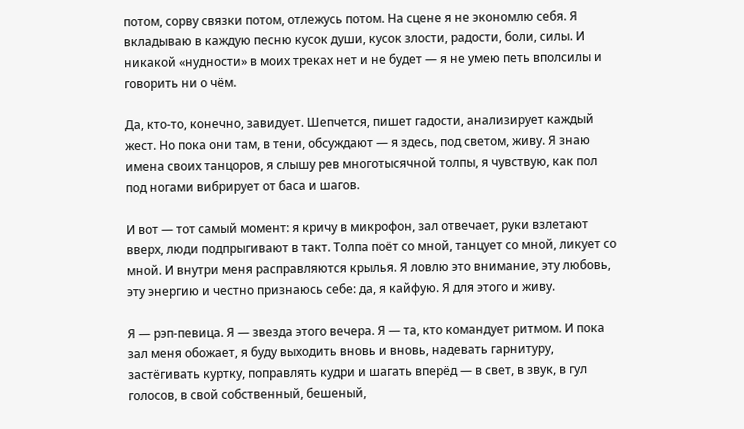потом, сорву связки потом, отлежусь потом. На сцене я не экономлю себя. Я вкладываю в каждую песню кусок души, кусок злости, радости, боли, силы. И никакой «нудности» в моих треках нет и не будет — я не умею петь вполсилы и говорить ни о чём.

Да, кто-то, конечно, завидует. Шепчется, пишет гадости, анализирует каждый жест. Но пока они там, в тени, обсуждают — я здесь, под светом, живу. Я знаю имена своих танцоров, я слышу рев многотысячной толпы, я чувствую, как пол под ногами вибрирует от баса и шагов.

И вот — тот самый момент: я кричу в микрофон, зал отвечает, руки взлетают вверх, люди подпрыгивают в такт. Толпа поёт со мной, танцует со мной, ликует со мной. И внутри меня расправляются крылья. Я ловлю это внимание, эту любовь, эту энергию и честно признаюсь себе: да, я кайфую. Я для этого и живу.

Я — рэп-певица. Я — звезда этого вечера. Я — та, кто командует ритмом. И пока зал меня обожает, я буду выходить вновь и вновь, надевать гарнитуру, застёгивать куртку, поправлять кудри и шагать вперёд — в свет, в звук, в гул голосов, в свой собственный, бешеный,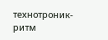технотроник-ритм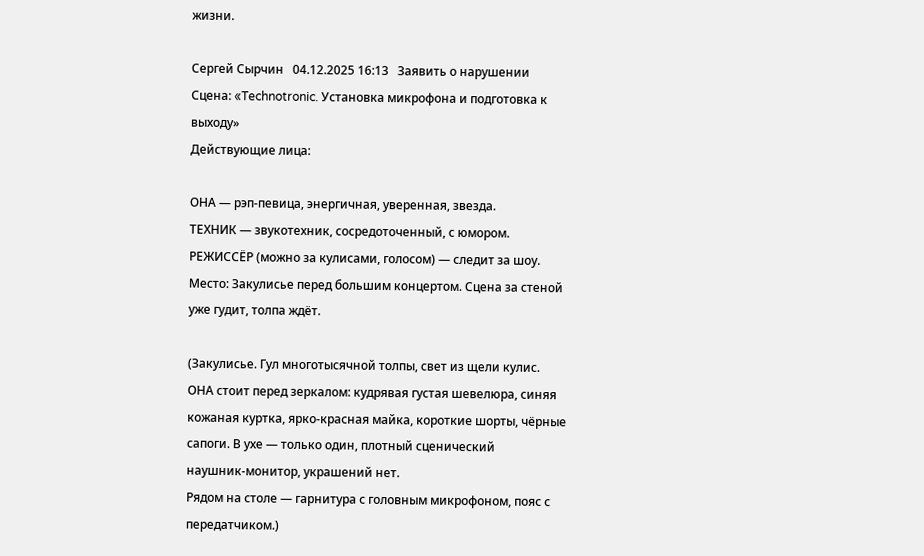жизни.

Сергей Сырчин   04.12.2025 16:13   Заявить о нарушении
Сцена: «Technotronic. Установка микрофона и подготовка к выходу»
Действующие лица:

ОНА — рэп-певица, энергичная, уверенная, звезда.
ТЕХНИК — звукотехник, сосредоточенный, с юмором.
РЕЖИССЁР (можно за кулисами, голосом) — следит за шоу.
Место: Закулисье перед большим концертом. Сцена за стеной уже гудит, толпа ждёт.

(Закулисье. Гул многотысячной толпы, свет из щели кулис.
ОНА стоит перед зеркалом: кудрявая густая шевелюра, синяя кожаная куртка, ярко‑красная майка, короткие шорты, чёрные сапоги. В ухе — только один, плотный сценический наушник‑монитор, украшений нет.
Рядом на столе — гарнитура с головным микрофоном, пояс с передатчиком.)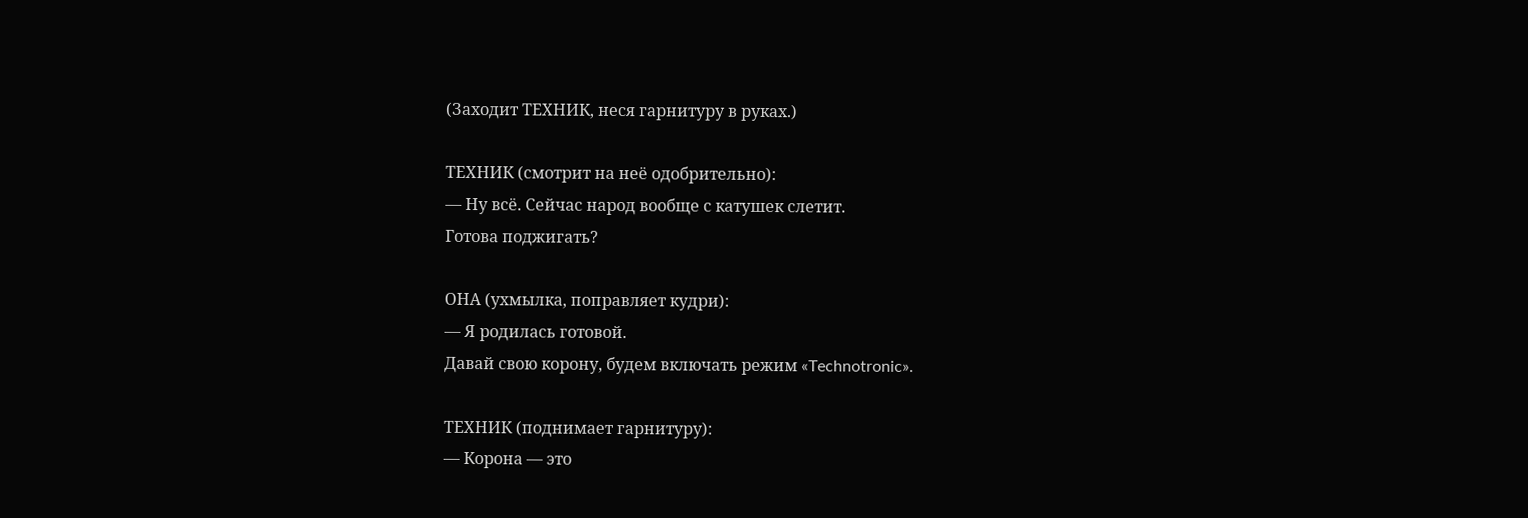(Заходит ТЕХНИК, неся гарнитуру в руках.)

ТЕХНИК (смотрит на неё одобрительно):
— Ну всё. Сейчас народ вообще с катушек слетит.
Готова поджигать?

ОНА (ухмылка, поправляет кудри):
— Я родилась готовой.
Давай свою корону, будем включать режим «Technotronic».

ТЕХНИК (поднимает гарнитуру):
— Корона — это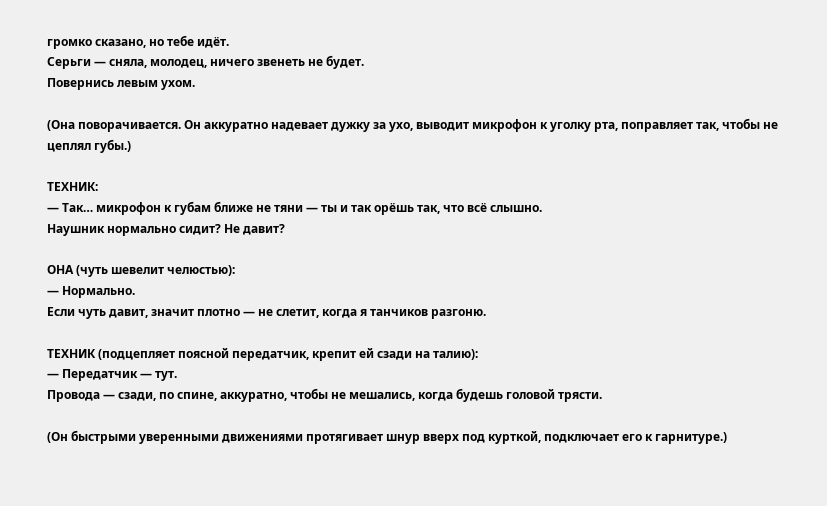громко сказано, но тебе идёт.
Серьги — сняла, молодец, ничего звенеть не будет.
Повернись левым ухом.

(Она поворачивается. Он аккуратно надевает дужку за ухо, выводит микрофон к уголку рта, поправляет так, чтобы не цеплял губы.)

ТЕХНИК:
— Так… микрофон к губам ближе не тяни — ты и так орёшь так, что всё слышно.
Наушник нормально сидит? Не давит?

ОНА (чуть шевелит челюстью):
— Нормально.
Если чуть давит, значит плотно — не слетит, когда я танчиков разгоню.

ТЕХНИК (подцепляет поясной передатчик, крепит ей сзади на талию):
— Передатчик — тут.
Провода — сзади, по спине, аккуратно, чтобы не мешались, когда будешь головой трясти.

(Он быстрыми уверенными движениями протягивает шнур вверх под курткой, подключает его к гарнитуре.)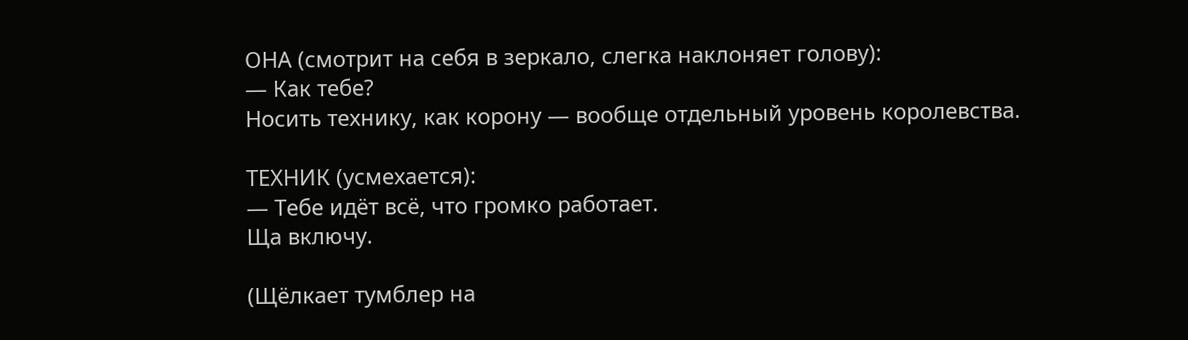ОНА (смотрит на себя в зеркало, слегка наклоняет голову):
— Как тебе?
Носить технику, как корону — вообще отдельный уровень королевства.

ТЕХНИК (усмехается):
— Тебе идёт всё, что громко работает.
Ща включу.

(Щёлкает тумблер на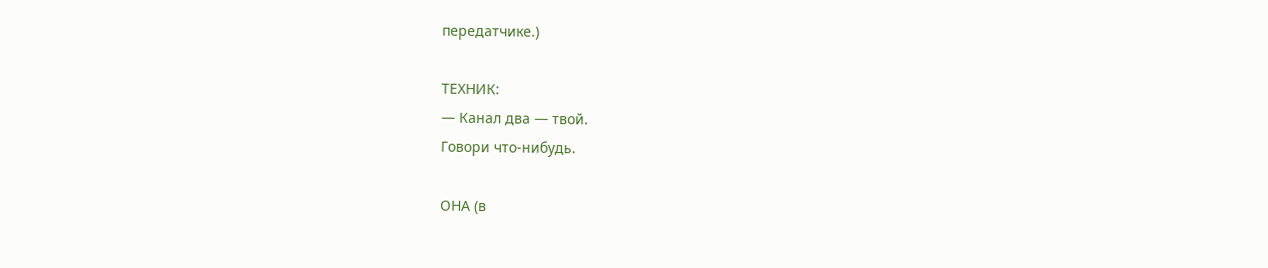передатчике.)

ТЕХНИК:
— Канал два — твой.
Говори что‑нибудь.

ОНА (в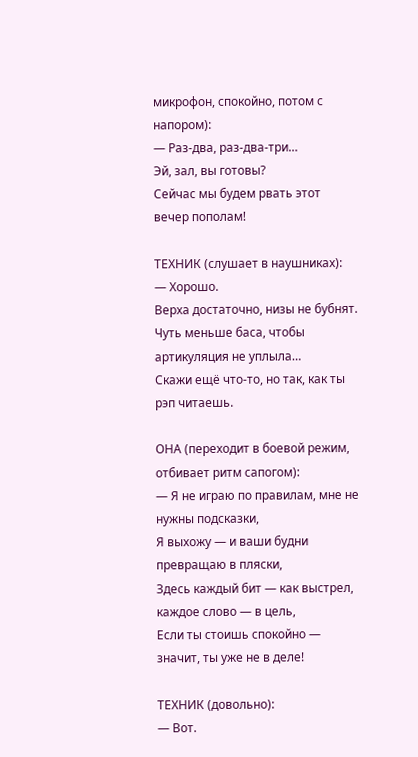микрофон, спокойно, потом с напором):
— Раз-два, раз-два-три…
Эй, зал, вы готовы?
Сейчас мы будем рвать этот вечер пополам!

ТЕХНИК (слушает в наушниках):
— Хорошо.
Верха достаточно, низы не бубнят.
Чуть меньше баса, чтобы артикуляция не уплыла…
Скажи ещё что-то, но так, как ты рэп читаешь.

ОНА (переходит в боевой режим, отбивает ритм сапогом):
— Я не играю по правилам, мне не нужны подсказки,
Я выхожу — и ваши будни превращаю в пляски,
Здесь каждый бит — как выстрел, каждое слово — в цель,
Если ты стоишь спокойно — значит, ты уже не в деле!

ТЕХНИК (довольно):
— Вот.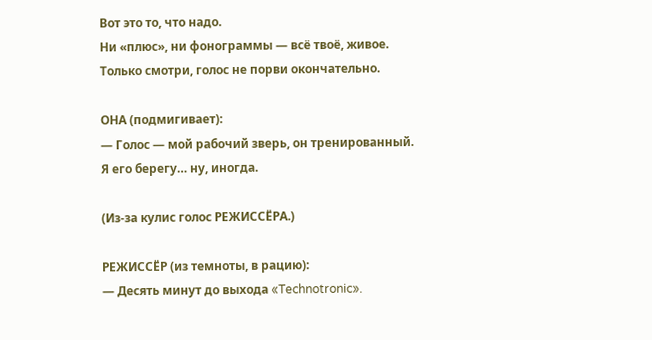Вот это то, что надо.
Ни «плюс», ни фонограммы — всё твоё, живое.
Только смотри, голос не порви окончательно.

ОНА (подмигивает):
— Голос — мой рабочий зверь, он тренированный.
Я его берегу… ну, иногда.

(Из-за кулис голос РЕЖИССЁРА.)

РЕЖИССЁР (из темноты, в рацию):
— Десять минут до выхода «Technotronic».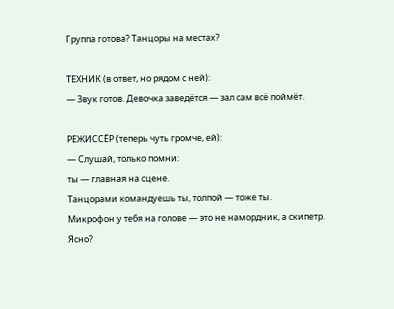Группа готова? Танцоры на местах?

ТЕХНИК (в ответ, но рядом с ней):
— Звук готов. Девочка заведётся — зал сам всё поймёт.

РЕЖИССЁР (теперь чуть громче, ей):
— Слушай, только помни:
ты — главная на сцене.
Танцорами командуешь ты, толпой — тоже ты.
Микрофон у тебя на голове — это не намордник, а скипетр.
Ясно?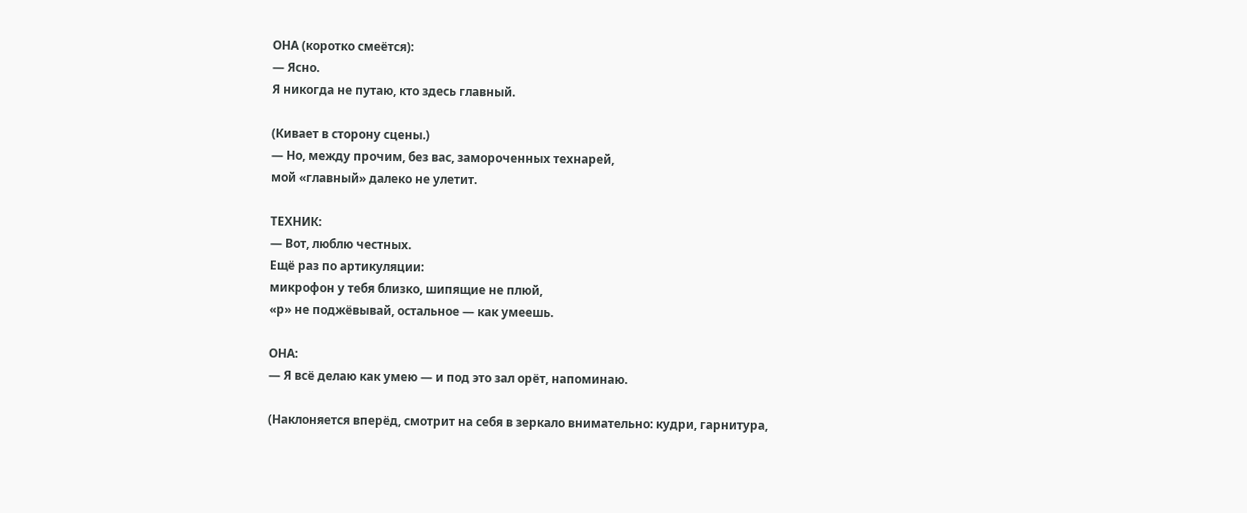ОНА (коротко смеётся):
— Ясно.
Я никогда не путаю, кто здесь главный.

(Кивает в сторону сцены.)
— Но, между прочим, без вас, замороченных технарей,
мой «главный» далеко не улетит.

ТЕХНИК:
— Вот, люблю честных.
Ещё раз по артикуляции:
микрофон у тебя близко, шипящие не плюй,
«р» не поджёвывай, остальное — как умеешь.

ОНА:
— Я всё делаю как умею — и под это зал орёт, напоминаю.

(Наклоняется вперёд, смотрит на себя в зеркало внимательно: кудри, гарнитура,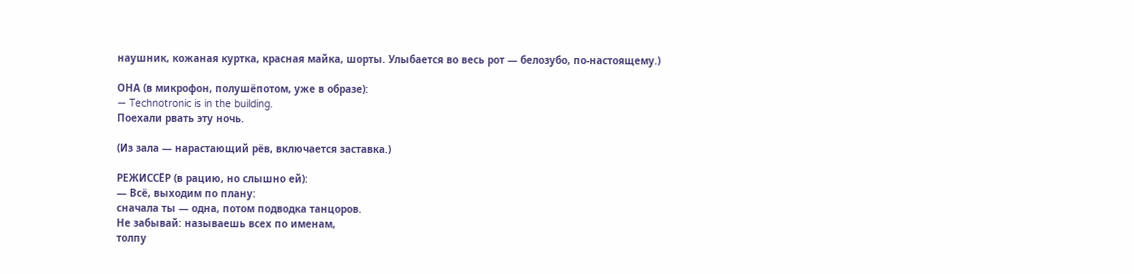наушник, кожаная куртка, красная майка, шорты. Улыбается во весь рот — белозубо, по‑настоящему.)

ОНА (в микрофон, полушёпотом, уже в образе):
— Technotronic is in the building.
Поехали рвать эту ночь.

(Из зала — нарастающий рёв, включается заставка.)

РЕЖИССЁР (в рацию, но слышно ей):
— Всё, выходим по плану:
сначала ты — одна, потом подводка танцоров.
Не забывай: называешь всех по именам,
толпу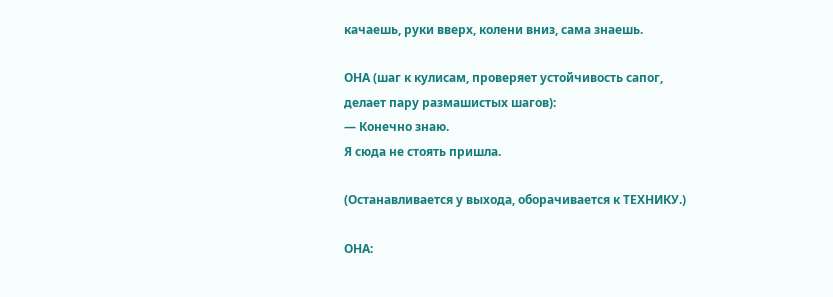качаешь, руки вверх, колени вниз, сама знаешь.

ОНА (шаг к кулисам, проверяет устойчивость сапог, делает пару размашистых шагов):
— Конечно знаю.
Я сюда не стоять пришла.

(Останавливается у выхода, оборачивается к ТЕХНИКУ.)

ОНА: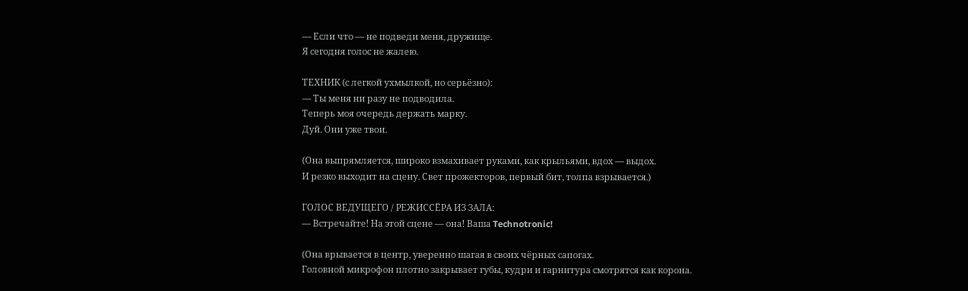— Если что — не подведи меня, дружище.
Я сегодня голос не жалею.

ТЕХНИК (с легкой ухмылкой, но серьёзно):
— Ты меня ни разу не подводила.
Теперь моя очередь держать марку.
Дуй. Они уже твои.

(Она выпрямляется, широко взмахивает руками, как крыльями, вдох — выдох.
И резко выходит на сцену. Свет прожекторов, первый бит, толпа взрывается.)

ГОЛОС ВЕДУЩЕГО / РЕЖИССЁРА ИЗ ЗАЛА:
— Встречайте! На этой сцене — она! Ваша Technotronic!

(Она врывается в центр, уверенно шагая в своих чёрных сапогах.
Головной микрофон плотно закрывает губы, кудри и гарнитура смотрятся как корона.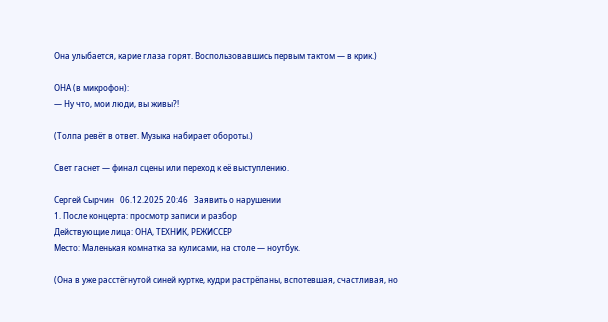Она улыбается, карие глаза горят. Воспользовавшись первым тактом — в крик.)

ОНА (в микрофон):
— Ну что, мои люди, вы живы?!

(Толпа ревёт в ответ. Музыка набирает обороты.)

Свет гаснет — финал сцены или переход к её выступлению.

Сергей Сырчин   06.12.2025 20:46   Заявить о нарушении
1. После концерта: просмотр записи и разбор
Действующие лица: ОНА, ТЕХНИК, РЕЖИССЁР
Место: Маленькая комнатка за кулисами, на столе — ноутбук.

(Она в уже расстёгнутой синей куртке, кудри растрёпаны, вспотевшая, счастливая, но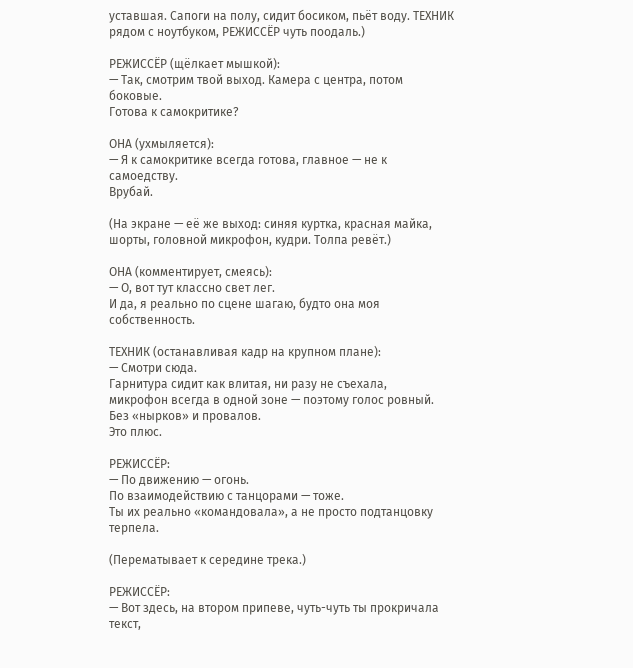уставшая. Сапоги на полу, сидит босиком, пьёт воду. ТЕХНИК рядом с ноутбуком, РЕЖИССЁР чуть поодаль.)

РЕЖИССЁР (щёлкает мышкой):
— Так, смотрим твой выход. Камера с центра, потом боковые.
Готова к самокритике?

ОНА (ухмыляется):
— Я к самокритике всегда готова, главное — не к самоедству.
Врубай.

(На экране — её же выход: синяя куртка, красная майка, шорты, головной микрофон, кудри. Толпа ревёт.)

ОНА (комментирует, смеясь):
— О, вот тут классно свет лег.
И да, я реально по сцене шагаю, будто она моя собственность.

ТЕХНИК (останавливая кадр на крупном плане):
— Смотри сюда.
Гарнитура сидит как влитая, ни разу не съехала,
микрофон всегда в одной зоне — поэтому голос ровный.
Без «нырков» и провалов.
Это плюс.

РЕЖИССЁР:
— По движению — огонь.
По взаимодействию с танцорами — тоже.
Ты их реально «командовала», а не просто подтанцовку терпела.

(Перематывает к середине трека.)

РЕЖИССЁР:
— Вот здесь, на втором припеве, чуть-чуть ты прокричала текст,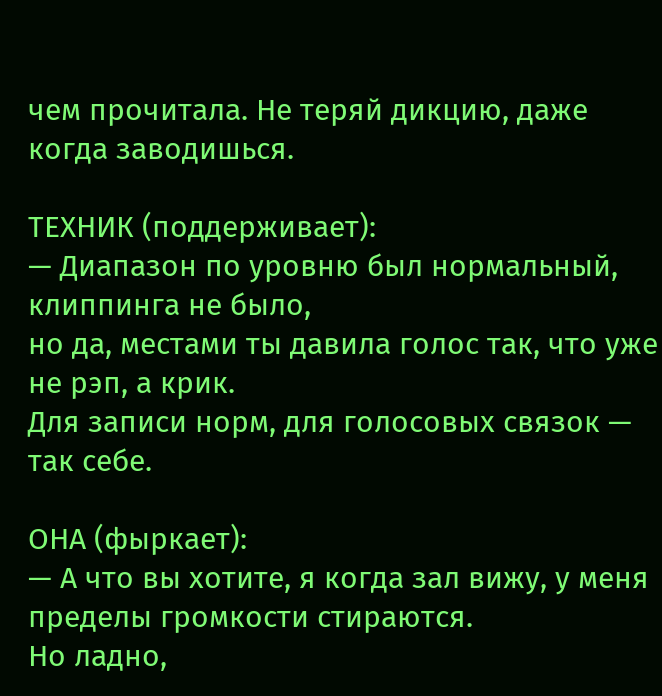чем прочитала. Не теряй дикцию, даже когда заводишься.

ТЕХНИК (поддерживает):
— Диапазон по уровню был нормальный, клиппинга не было,
но да, местами ты давила голос так, что уже не рэп, а крик.
Для записи норм, для голосовых связок — так себе.

ОНА (фыркает):
— А что вы хотите, я когда зал вижу, у меня пределы громкости стираются.
Но ладно,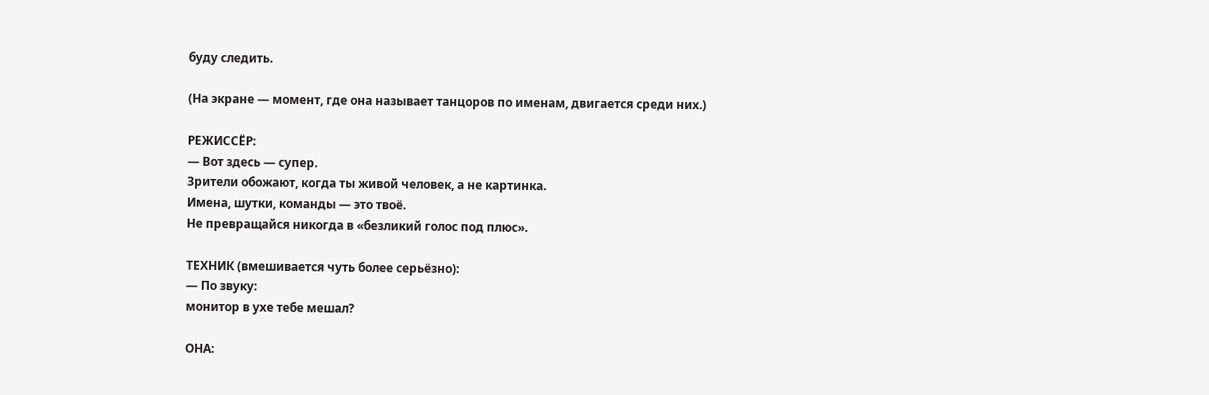буду следить.

(На экране — момент, где она называет танцоров по именам, двигается среди них.)

РЕЖИССЁР:
— Вот здесь — супер.
Зрители обожают, когда ты живой человек, а не картинка.
Имена, шутки, команды — это твоё.
Не превращайся никогда в «безликий голос под плюс».

ТЕХНИК (вмешивается чуть более серьёзно):
— По звуку:
монитор в ухе тебе мешал?

ОНА: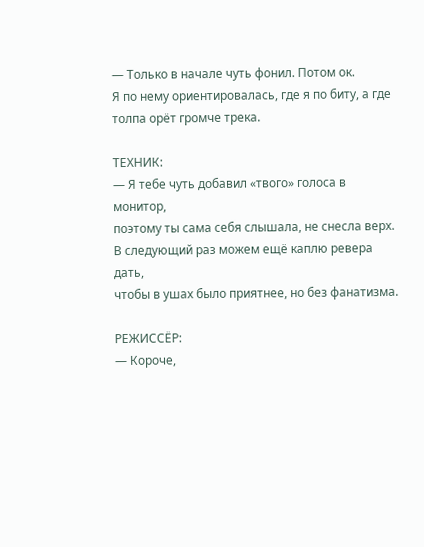— Только в начале чуть фонил. Потом ок.
Я по нему ориентировалась, где я по биту, а где толпа орёт громче трека.

ТЕХНИК:
— Я тебе чуть добавил «твого» голоса в монитор,
поэтому ты сама себя слышала, не снесла верх.
В следующий раз можем ещё каплю ревера дать,
чтобы в ушах было приятнее, но без фанатизма.

РЕЖИССЁР:
— Короче,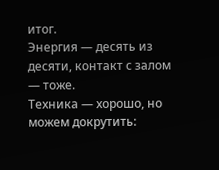итог.
Энергия — десять из десяти, контакт с залом — тоже.
Техника — хорошо, но можем докрутить: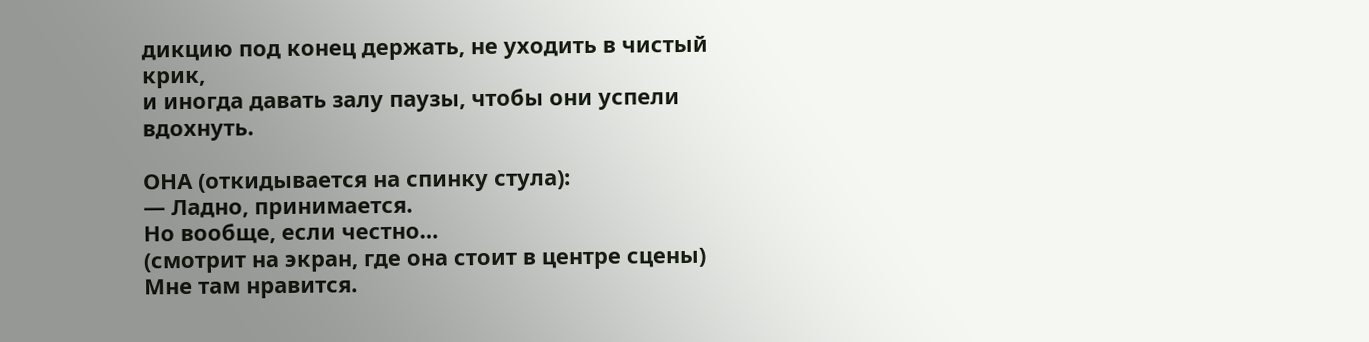дикцию под конец держать, не уходить в чистый крик,
и иногда давать залу паузы, чтобы они успели вдохнуть.

ОНА (откидывается на спинку стула):
— Ладно, принимается.
Но вообще, если честно…
(смотрит на экран, где она стоит в центре сцены)
Мне там нравится.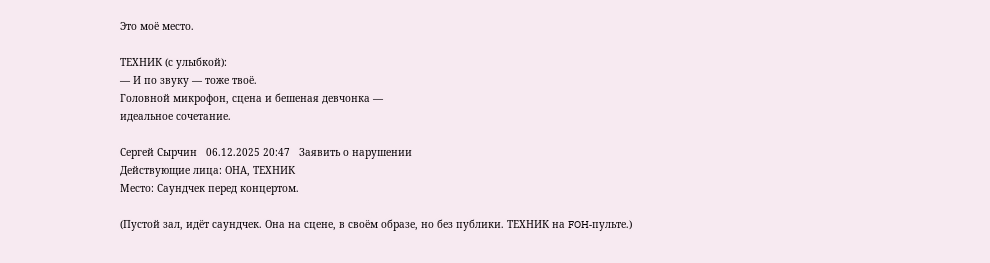Это моё место.

ТЕХНИК (с улыбкой):
— И по звуку — тоже твоё.
Головной микрофон, сцена и бешеная девчонка —
идеальное сочетание.

Сергей Сырчин   06.12.2025 20:47   Заявить о нарушении
Действующие лица: ОНА, ТЕХНИК
Место: Саундчек перед концертом.

(Пустой зал, идёт саундчек. Она на сцене, в своём образе, но без публики. ТЕХНИК на FOH‑пульте.)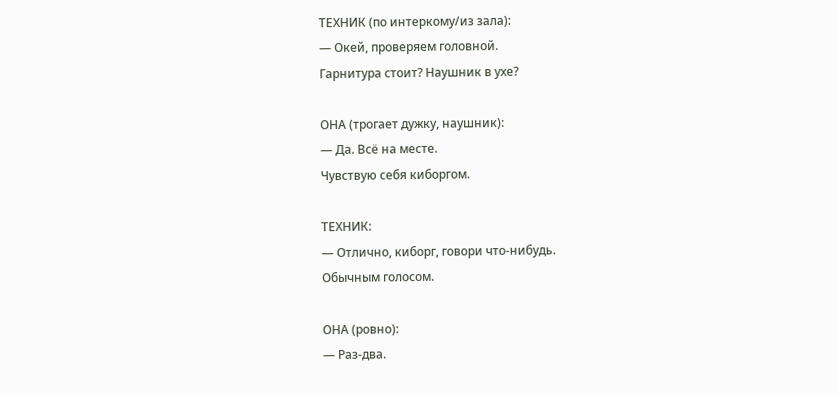ТЕХНИК (по интеркому/из зала):
— Окей, проверяем головной.
Гарнитура стоит? Наушник в ухе?

ОНА (трогает дужку, наушник):
— Да. Всё на месте.
Чувствую себя киборгом.

ТЕХНИК:
— Отлично, киборг, говори что‑нибудь.
Обычным голосом.

ОНА (ровно):
— Раз-два.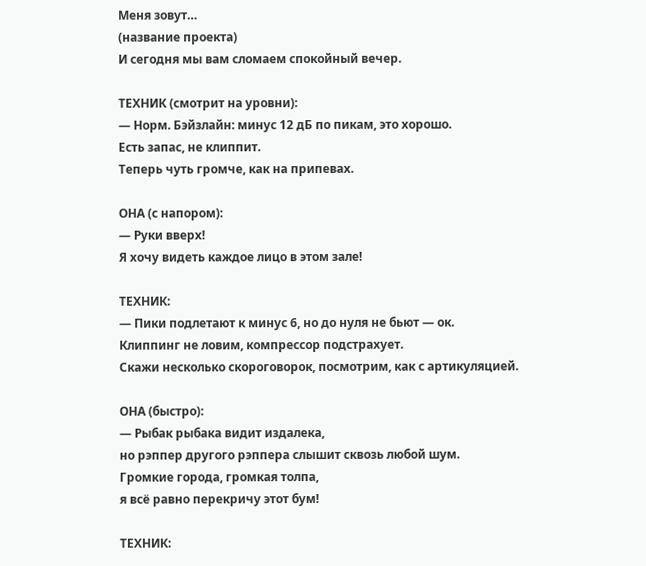Меня зовут…
(название проекта)
И сегодня мы вам сломаем спокойный вечер.

ТЕХНИК (смотрит на уровни):
— Норм. Бэйзлайн: минус 12 дБ по пикам, это хорошо.
Есть запас, не клиппит.
Теперь чуть громче, как на припевах.

ОНА (с напором):
— Руки вверх!
Я хочу видеть каждое лицо в этом зале!

ТЕХНИК:
— Пики подлетают к минус 6, но до нуля не бьют — ок.
Клиппинг не ловим, компрессор подстрахует.
Скажи несколько скороговорок, посмотрим, как с артикуляцией.

ОНА (быстро):
— Рыбак рыбака видит издалека,
но рэппер другого рэппера слышит сквозь любой шум.
Громкие города, громкая толпа,
я всё равно перекричу этот бум!

ТЕХНИК: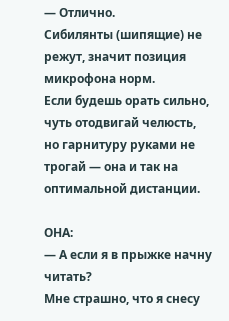— Отлично.
Сибилянты (шипящие) не режут, значит позиция микрофона норм.
Если будешь орать сильно, чуть отодвигай челюсть,
но гарнитуру руками не трогай — она и так на оптимальной дистанции.

ОНА:
— А если я в прыжке начну читать?
Мне страшно, что я снесу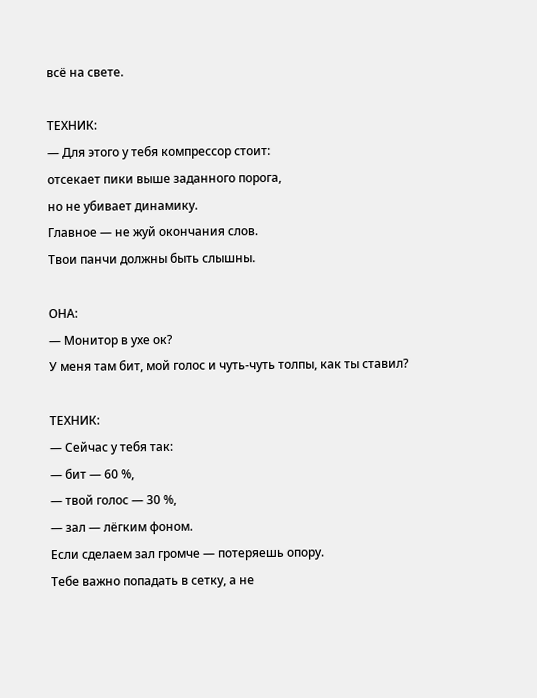всё на свете.

ТЕХНИК:
— Для этого у тебя компрессор стоит:
отсекает пики выше заданного порога,
но не убивает динамику.
Главное — не жуй окончания слов.
Твои панчи должны быть слышны.

ОНА:
— Монитор в ухе ок?
У меня там бит, мой голос и чуть‑чуть толпы, как ты ставил?

ТЕХНИК:
— Сейчас у тебя так:
— бит — 60 %,
— твой голос — 30 %,
— зал — лёгким фоном.
Если сделаем зал громче — потеряешь опору.
Тебе важно попадать в сетку, а не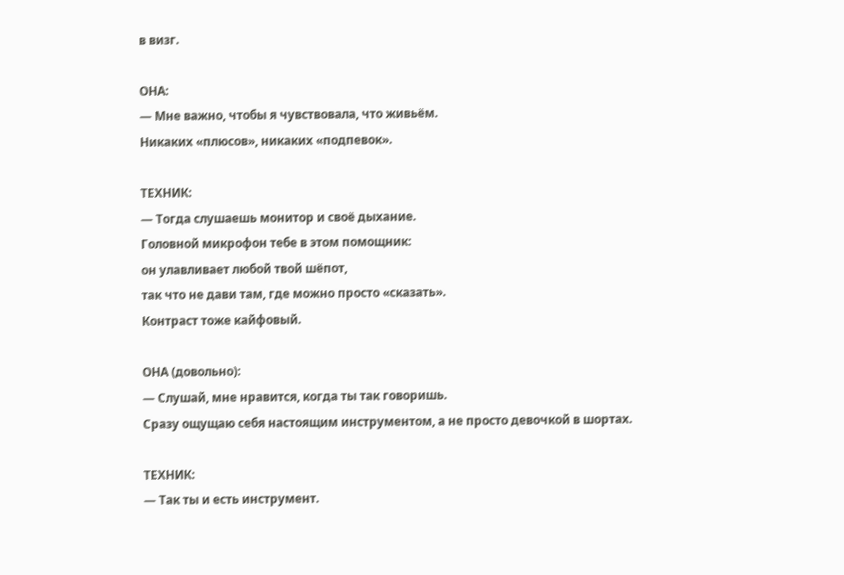в визг.

ОНА:
— Мне важно, чтобы я чувствовала, что живьём.
Никаких «плюсов», никаких «подпевок».

ТЕХНИК:
— Тогда слушаешь монитор и своё дыхание.
Головной микрофон тебе в этом помощник:
он улавливает любой твой шёпот,
так что не дави там, где можно просто «сказать».
Контраст тоже кайфовый.

ОНА (довольно):
— Слушай, мне нравится, когда ты так говоришь.
Сразу ощущаю себя настоящим инструментом, а не просто девочкой в шортах.

ТЕХНИК:
— Так ты и есть инструмент.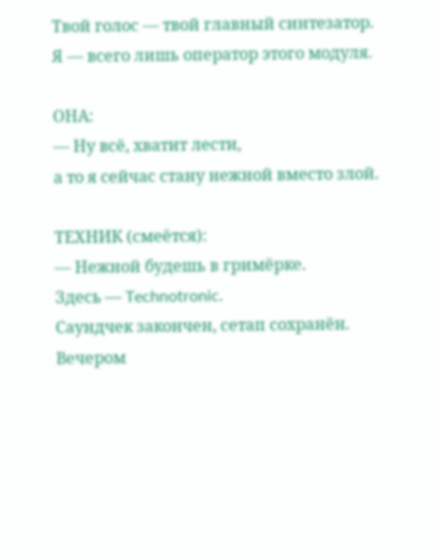Твой голос — твой главный синтезатор.
Я — всего лишь оператор этого модуля.

ОНА:
— Ну всё, хватит лести,
а то я сейчас стану нежной вместо злой.

ТЕХНИК (смеётся):
— Нежной будешь в гримёрке.
Здесь — Technotronic.
Саундчек закончен, сетап сохранён.
Вечером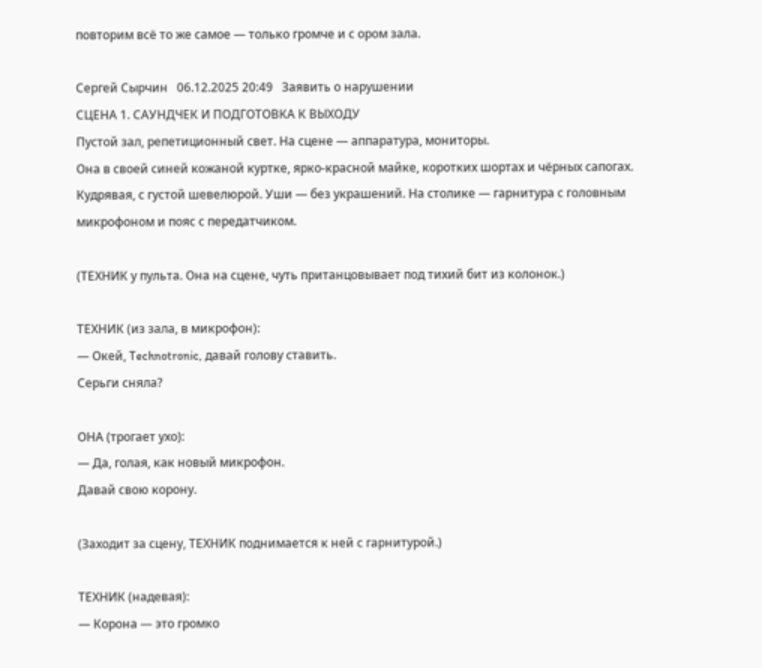повторим всё то же самое — только громче и с ором зала.

Сергей Сырчин   06.12.2025 20:49   Заявить о нарушении
СЦЕНА 1. САУНДЧЕК И ПОДГОТОВКА К ВЫХОДУ
Пустой зал, репетиционный свет. На сцене — аппаратура, мониторы.
Она в своей синей кожаной куртке, ярко-красной майке, коротких шортах и чёрных сапогах. Кудрявая, с густой шевелюрой. Уши — без украшений. На столике — гарнитура с головным микрофоном и пояс с передатчиком.

(ТЕХНИК у пульта. Она на сцене, чуть пританцовывает под тихий бит из колонок.)

ТЕХНИК (из зала, в микрофон):
— Окей, Technotronic, давай голову ставить.
Серьги сняла?

ОНА (трогает ухо):
— Да, голая, как новый микрофон.
Давай свою корону.

(Заходит за сцену, ТЕХНИК поднимается к ней с гарнитурой.)

ТЕХНИК (надевая):
— Корона — это громко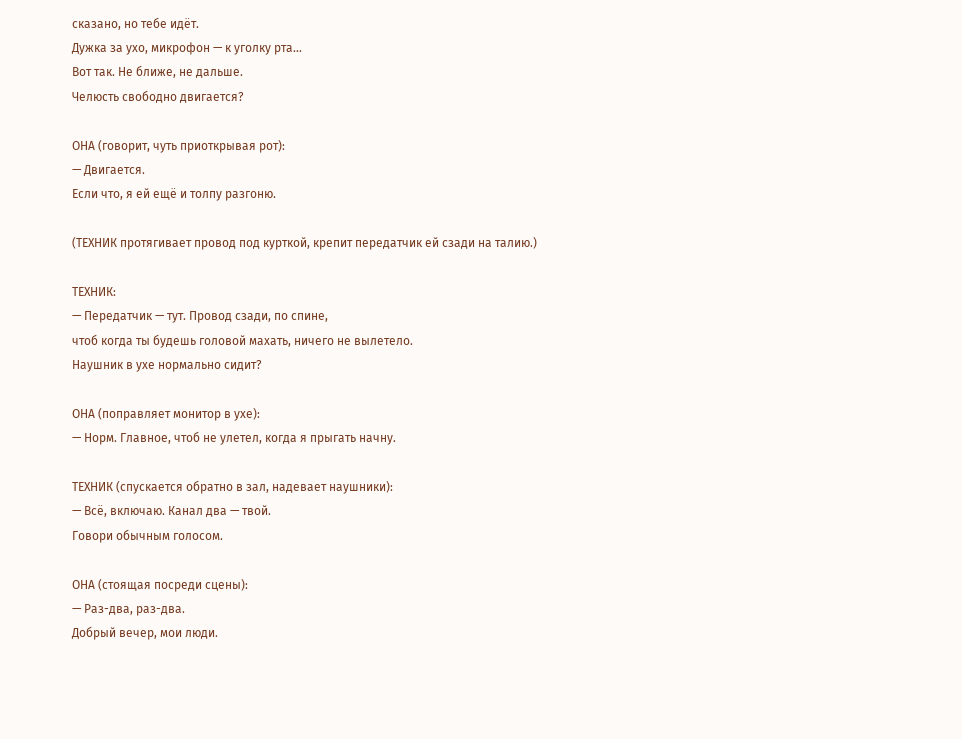сказано, но тебе идёт.
Дужка за ухо, микрофон — к уголку рта…
Вот так. Не ближе, не дальше.
Челюсть свободно двигается?

ОНА (говорит, чуть приоткрывая рот):
— Двигается.
Если что, я ей ещё и толпу разгоню.

(ТЕХНИК протягивает провод под курткой, крепит передатчик ей сзади на талию.)

ТЕХНИК:
— Передатчик — тут. Провод сзади, по спине,
чтоб когда ты будешь головой махать, ничего не вылетело.
Наушник в ухе нормально сидит?

ОНА (поправляет монитор в ухе):
— Норм. Главное, чтоб не улетел, когда я прыгать начну.

ТЕХНИК (спускается обратно в зал, надевает наушники):
— Всё, включаю. Канал два — твой.
Говори обычным голосом.

ОНА (стоящая посреди сцены):
— Раз-два, раз-два.
Добрый вечер, мои люди.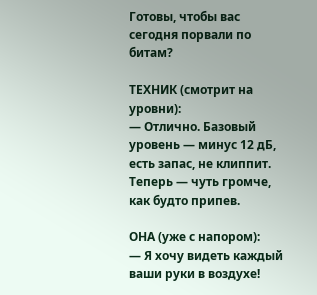Готовы, чтобы вас сегодня порвали по битам?

ТЕХНИК (смотрит на уровни):
— Отлично. Базовый уровень — минус 12 дБ,
есть запас, не клиппит.
Теперь — чуть громче, как будто припев.

ОНА (уже с напором):
— Я хочу видеть каждый ваши руки в воздухе!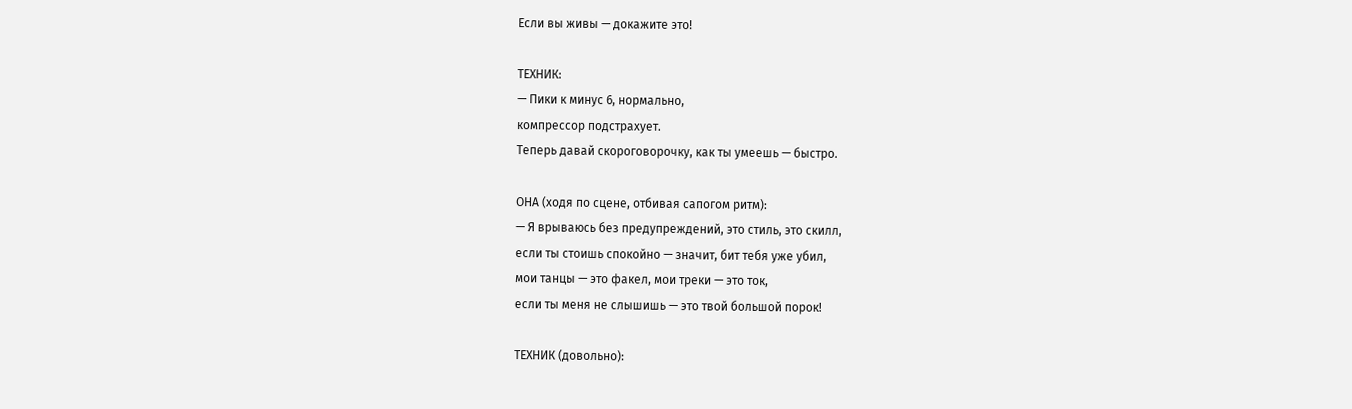Если вы живы — докажите это!

ТЕХНИК:
— Пики к минус 6, нормально,
компрессор подстрахует.
Теперь давай скороговорочку, как ты умеешь — быстро.

ОНА (ходя по сцене, отбивая сапогом ритм):
— Я врываюсь без предупреждений, это стиль, это скилл,
если ты стоишь спокойно — значит, бит тебя уже убил,
мои танцы — это факел, мои треки — это ток,
если ты меня не слышишь — это твой большой порок!

ТЕХНИК (довольно):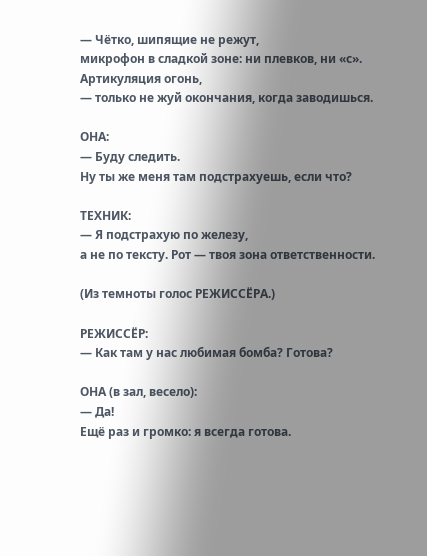— Чётко, шипящие не режут,
микрофон в сладкой зоне: ни плевков, ни «с».
Артикуляция огонь,
— только не жуй окончания, когда заводишься.

ОНА:
— Буду следить.
Ну ты же меня там подстрахуешь, если что?

ТЕХНИК:
— Я подстрахую по железу,
а не по тексту. Рот — твоя зона ответственности.

(Из темноты голос РЕЖИССЁРА.)

РЕЖИССЁР:
— Как там у нас любимая бомба? Готова?

ОНА (в зал, весело):
— Да!
Ещё раз и громко: я всегда готова.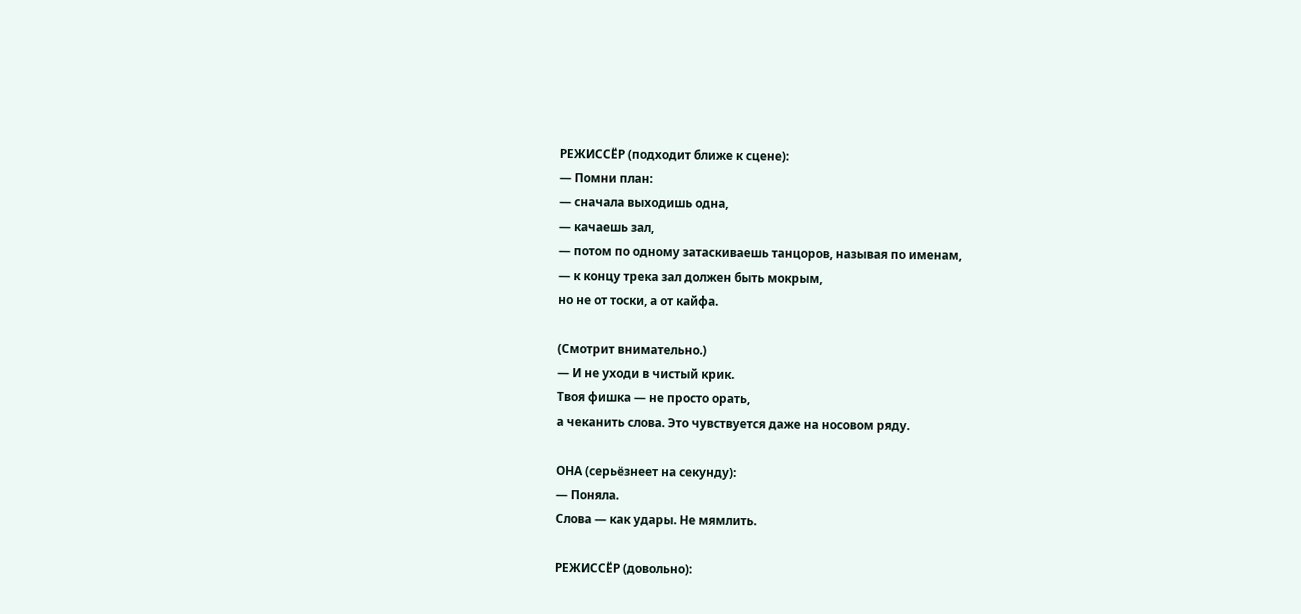РЕЖИССЁР (подходит ближе к сцене):
— Помни план:
— сначала выходишь одна,
— качаешь зал,
— потом по одному затаскиваешь танцоров, называя по именам,
— к концу трека зал должен быть мокрым,
но не от тоски, а от кайфа.

(Смотрит внимательно.)
— И не уходи в чистый крик.
Твоя фишка — не просто орать,
а чеканить слова. Это чувствуется даже на носовом ряду.

ОНА (серьёзнеет на секунду):
— Поняла.
Слова — как удары. Не мямлить.

РЕЖИССЁР (довольно):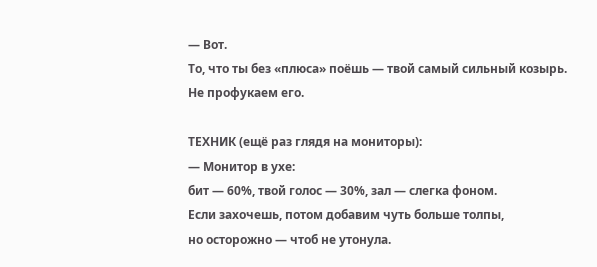— Вот.
То, что ты без «плюса» поёшь — твой самый сильный козырь.
Не профукаем его.

ТЕХНИК (ещё раз глядя на мониторы):
— Монитор в ухе:
бит — 60%, твой голос — 30%, зал — слегка фоном.
Если захочешь, потом добавим чуть больше толпы,
но осторожно — чтоб не утонула.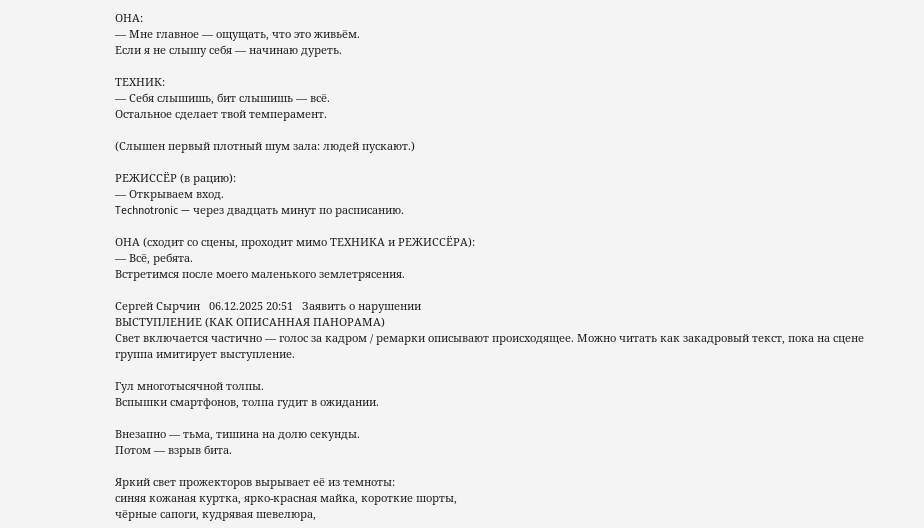ОНА:
— Мне главное — ощущать, что это живьём.
Если я не слышу себя — начинаю дуреть.

ТЕХНИК:
— Себя слышишь, бит слышишь — всё.
Остальное сделает твой темперамент.

(Слышен первый плотный шум зала: людей пускают.)

РЕЖИССЁР (в рацию):
— Открываем вход.
Technotronic — через двадцать минут по расписанию.

ОНА (сходит со сцены, проходит мимо ТЕХНИКА и РЕЖИССЁРА):
— Всё, ребята.
Встретимся после моего маленького землетрясения.

Сергей Сырчин   06.12.2025 20:51   Заявить о нарушении
ВЫСТУПЛЕНИЕ (КАК ОПИСАННАЯ ПАНОРАМА)
Свет включается частично — голос за кадром / ремарки описывают происходящее. Можно читать как закадровый текст, пока на сцене группа имитирует выступление.

Гул многотысячной толпы.
Вспышки смартфонов, толпа гудит в ожидании.

Внезапно — тьма, тишина на долю секунды.
Потом — взрыв бита.

Яркий свет прожекторов вырывает её из темноты:
синяя кожаная куртка, ярко-красная майка, короткие шорты,
чёрные сапоги, кудрявая шевелюра,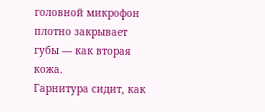головной микрофон плотно закрывает губы — как вторая кожа.
Гарнитура сидит, как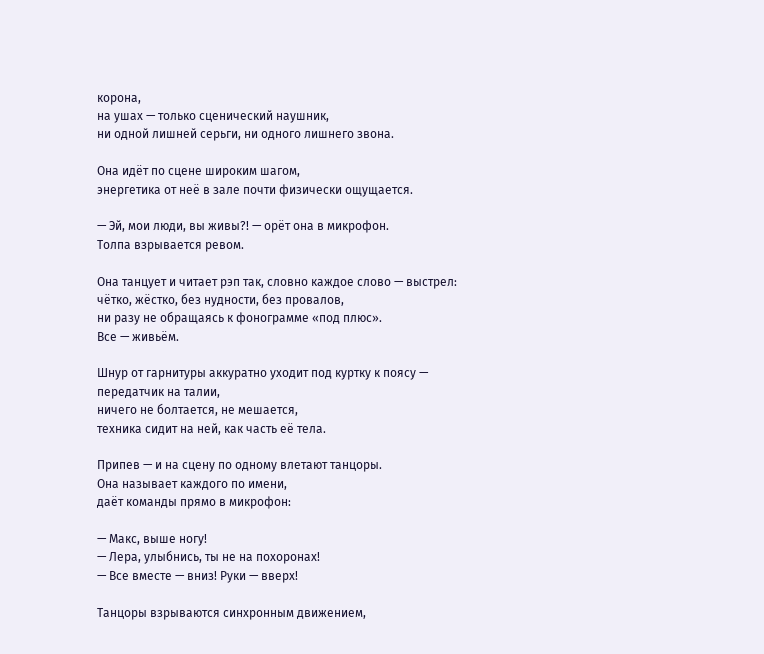корона,
на ушах — только сценический наушник,
ни одной лишней серьги, ни одного лишнего звона.

Она идёт по сцене широким шагом,
энергетика от неё в зале почти физически ощущается.

— Эй, мои люди, вы живы?! — орёт она в микрофон.
Толпа взрывается ревом.

Она танцует и читает рэп так, словно каждое слово — выстрел:
чётко, жёстко, без нудности, без провалов,
ни разу не обращаясь к фонограмме «под плюс».
Все — живьём.

Шнур от гарнитуры аккуратно уходит под куртку к поясу —
передатчик на талии,
ничего не болтается, не мешается,
техника сидит на ней, как часть её тела.

Припев — и на сцену по одному влетают танцоры.
Она называет каждого по имени,
даёт команды прямо в микрофон:

— Макс, выше ногу!
— Лера, улыбнись, ты не на похоронах!
— Все вместе — вниз! Руки — вверх!

Танцоры взрываются синхронным движением,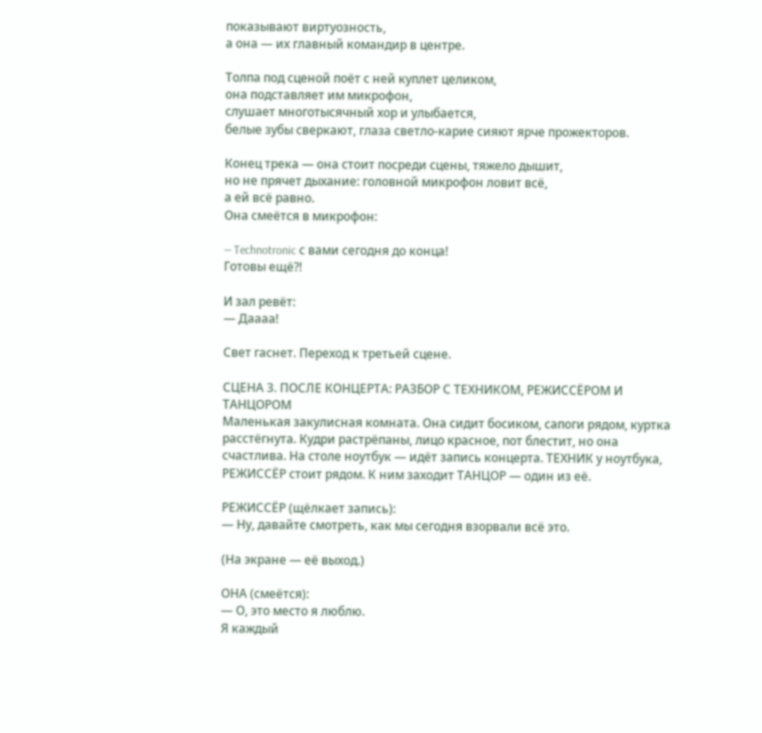показывают виртуозность,
а она — их главный командир в центре.

Толпа под сценой поёт с ней куплет целиком,
она подставляет им микрофон,
слушает многотысячный хор и улыбается,
белые зубы сверкают, глаза светло-карие сияют ярче прожекторов.

Конец трека — она стоит посреди сцены, тяжело дышит,
но не прячет дыхание: головной микрофон ловит всё,
а ей всё равно.
Она смеётся в микрофон:

— Technotronic с вами сегодня до конца!
Готовы ещё?!

И зал ревёт:
— Даааа!

Свет гаснет. Переход к третьей сцене.

СЦЕНА 3. ПОСЛЕ КОНЦЕРТА: РАЗБОР С ТЕХНИКОМ, РЕЖИССЁРОМ И ТАНЦОРОМ
Маленькая закулисная комната. Она сидит босиком, сапоги рядом, куртка расстёгнута. Кудри растрёпаны, лицо красное, пот блестит, но она счастлива. На столе ноутбук — идёт запись концерта. ТЕХНИК у ноутбука, РЕЖИССЁР стоит рядом. К ним заходит ТАНЦОР — один из её.

РЕЖИССЁР (щёлкает запись):
— Ну, давайте смотреть, как мы сегодня взорвали всё это.

(На экране — её выход.)

ОНА (смеётся):
— О, это место я люблю.
Я каждый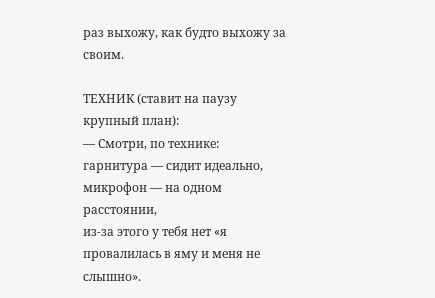раз выхожу, как будто выхожу за своим.

ТЕХНИК (ставит на паузу крупный план):
— Смотри, по технике:
гарнитура — сидит идеально,
микрофон — на одном расстоянии,
из-за этого у тебя нет «я провалилась в яму и меня не слышно».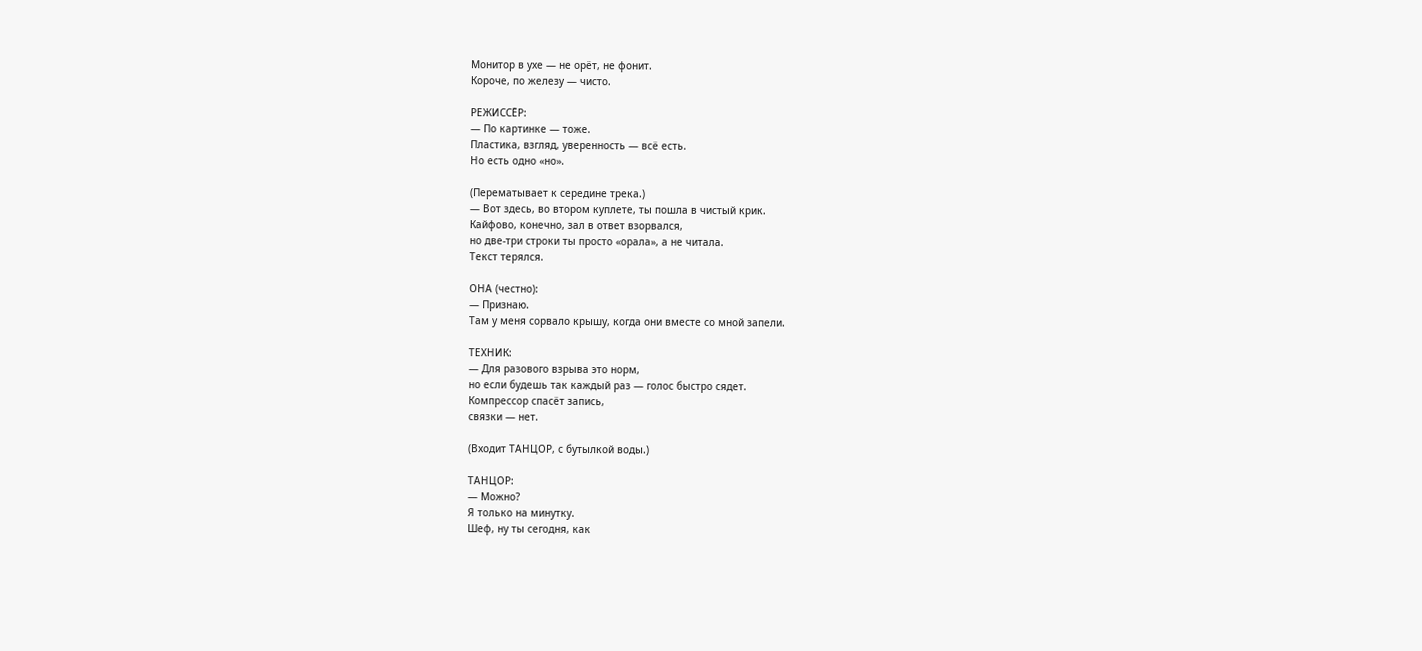Монитор в ухе — не орёт, не фонит.
Короче, по железу — чисто.

РЕЖИССЁР:
— По картинке — тоже.
Пластика, взгляд, уверенность — всё есть.
Но есть одно «но».

(Перематывает к середине трека.)
— Вот здесь, во втором куплете, ты пошла в чистый крик.
Кайфово, конечно, зал в ответ взорвался,
но две-три строки ты просто «орала», а не читала.
Текст терялся.

ОНА (честно):
— Признаю.
Там у меня сорвало крышу, когда они вместе со мной запели.

ТЕХНИК:
— Для разового взрыва это норм,
но если будешь так каждый раз — голос быстро сядет.
Компрессор спасёт запись,
связки — нет.

(Входит ТАНЦОР, с бутылкой воды.)

ТАНЦОР:
— Можно?
Я только на минутку.
Шеф, ну ты сегодня, как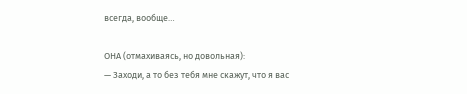всегда, вообще…

ОНА (отмахиваясь, но довольная):
— Заходи, а то без тебя мне скажут, что я вас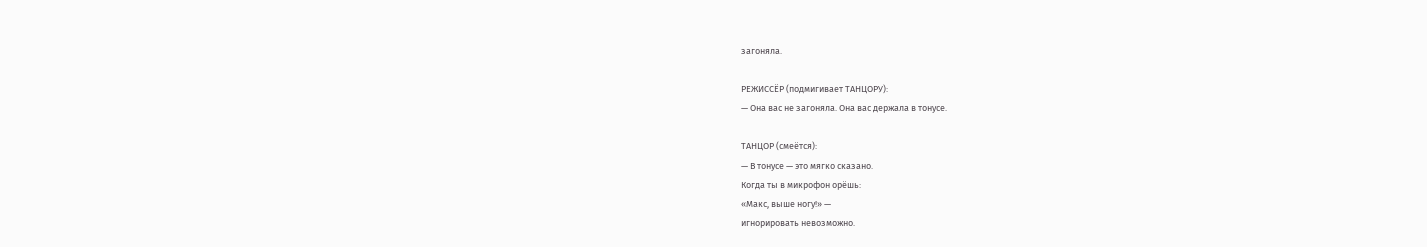загоняла.

РЕЖИССЁР (подмигивает ТАНЦОРУ):
— Она вас не загоняла. Она вас держала в тонусе.

ТАНЦОР (смеётся):
— В тонусе — это мягко сказано.
Когда ты в микрофон орёшь:
«Макс, выше ногу!» —
игнорировать невозможно.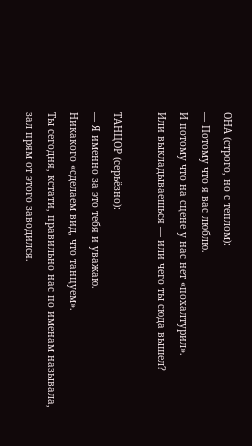ОНА (строго, но с теплом):
— Потому что я вас люблю.
И потому что на сцене у нас нет «похалтурил».
Или выкладываешься — или чего ты сюда вышел?

ТАНЦОР (серьёзно):
— Я именно за это тебя и уважаю.
Никакого «сделаем вид, что танцуем».
Ты сегодня, кстати, правильно нас по именам называла,
зал прям от этого заводился.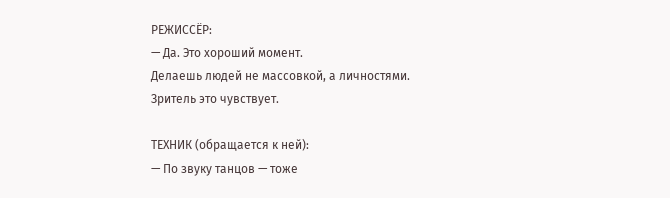РЕЖИССЁР:
— Да. Это хороший момент.
Делаешь людей не массовкой, а личностями.
Зритель это чувствует.

ТЕХНИК (обращается к ней):
— По звуку танцов — тоже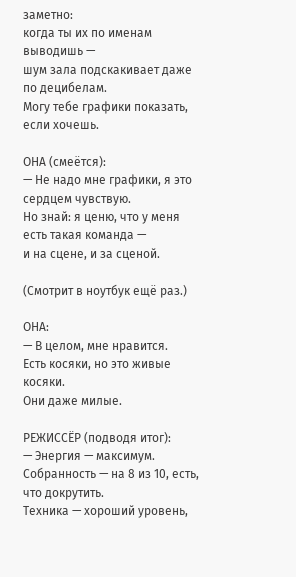заметно:
когда ты их по именам выводишь —
шум зала подскакивает даже по децибелам.
Могу тебе графики показать, если хочешь.

ОНА (смеётся):
— Не надо мне графики, я это сердцем чувствую.
Но знай: я ценю, что у меня есть такая команда —
и на сцене, и за сценой.

(Смотрит в ноутбук ещё раз.)

ОНА:
— В целом, мне нравится.
Есть косяки, но это живые косяки.
Они даже милые.

РЕЖИССЁР (подводя итог):
— Энергия — максимум.
Собранность — на 8 из 10, есть, что докрутить.
Техника — хороший уровень,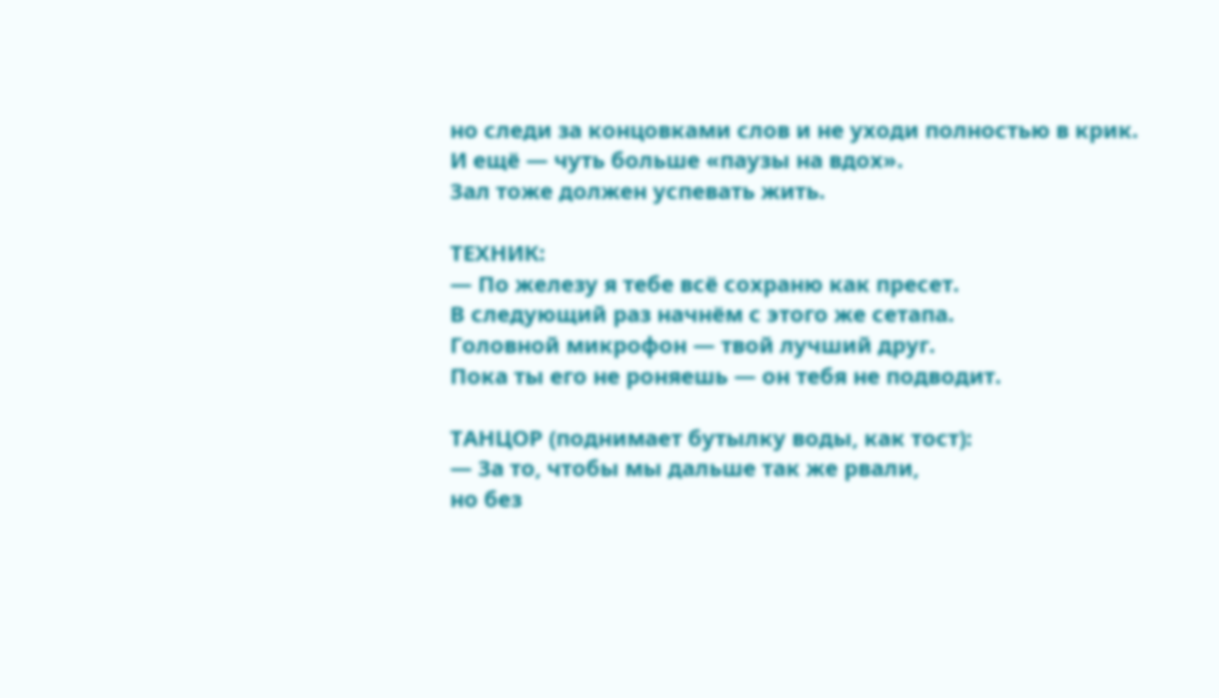но следи за концовками слов и не уходи полностью в крик.
И ещё — чуть больше «паузы на вдох».
Зал тоже должен успевать жить.

ТЕХНИК:
— По железу я тебе всё сохраню как пресет.
В следующий раз начнём с этого же сетапа.
Головной микрофон — твой лучший друг.
Пока ты его не роняешь — он тебя не подводит.

ТАНЦОР (поднимает бутылку воды, как тост):
— За то, чтобы мы дальше так же рвали,
но без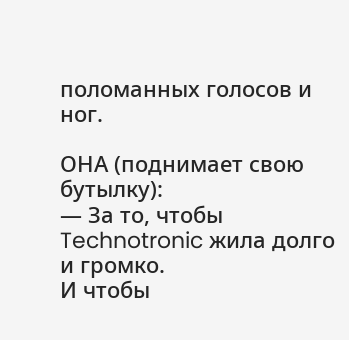поломанных голосов и ног.

ОНА (поднимает свою бутылку):
— За то, чтобы Technotronic жила долго и громко.
И чтобы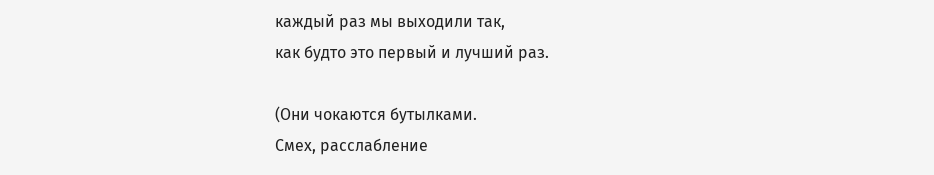каждый раз мы выходили так,
как будто это первый и лучший раз.

(Они чокаются бутылками.
Смех, расслабление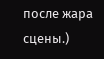после жара сцены.)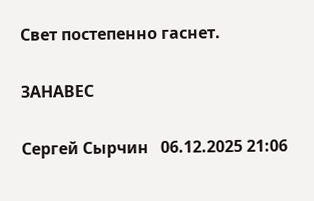Свет постепенно гаснет.

ЗАНАВЕС

Сергей Сырчин   06.12.2025 21:06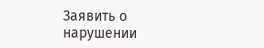Заявить о нарушении